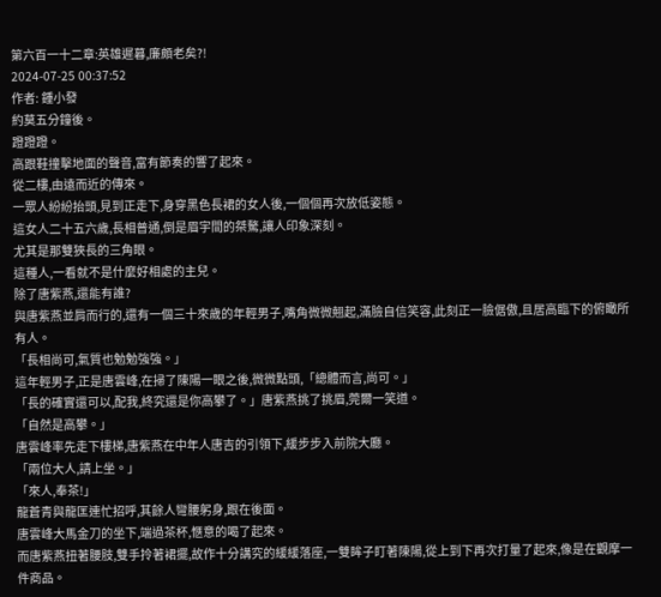第六百一十二章:英雄遲暮,廉頗老矣?!
2024-07-25 00:37:52
作者: 鍾小發
約莫五分鐘後。
蹬蹬蹬。
高跟鞋撞擊地面的聲音,富有節奏的響了起來。
從二樓,由遠而近的傳來。
一眾人紛紛抬頭,見到正走下,身穿黑色長裙的女人後,一個個再次放低姿態。
這女人二十五六歲,長相普通,倒是眉宇間的桀驁,讓人印象深刻。
尤其是那雙狹長的三角眼。
這種人,一看就不是什麼好相處的主兒。
除了唐紫燕,還能有誰?
與唐紫燕並肩而行的,還有一個三十來歲的年輕男子,嘴角微微翹起,滿臉自信笑容,此刻正一臉倨傲,且居高臨下的俯瞰所有人。
「長相尚可,氣質也勉勉強強。」
這年輕男子,正是唐雲峰,在掃了陳陽一眼之後,微微點頭,「總體而言,尚可。」
「長的確實還可以,配我,終究還是你高攀了。」唐紫燕挑了挑眉,莞爾一笑道。
「自然是高攀。」
唐雲峰率先走下樓梯,唐紫燕在中年人唐吉的引領下,緩步步入前院大廳。
「兩位大人,請上坐。」
「來人,奉茶!」
龍蒼青與龍匡連忙招呼,其餘人彎腰躬身,跟在後面。
唐雲峰大馬金刀的坐下,端過茶杯,愜意的喝了起來。
而唐紫燕扭著腰肢,雙手拎著裙擺,故作十分講究的緩緩落座,一雙眸子盯著陳陽,從上到下再次打量了起來,像是在觀摩一件商品。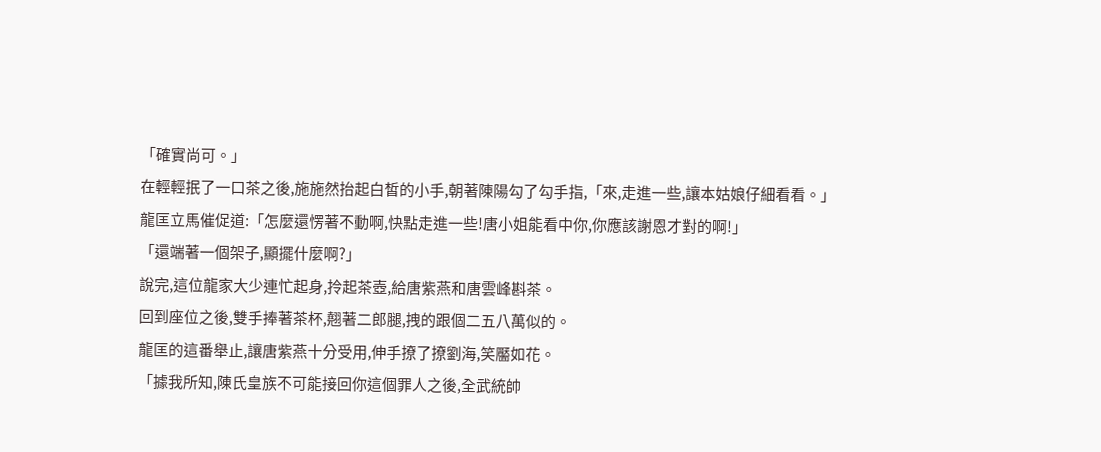「確實尚可。」
在輕輕抿了一口茶之後,施施然抬起白皙的小手,朝著陳陽勾了勾手指,「來,走進一些,讓本姑娘仔細看看。」
龍匡立馬催促道:「怎麼還愣著不動啊,快點走進一些!唐小姐能看中你,你應該謝恩才對的啊!」
「還端著一個架子,顯擺什麼啊?」
說完,這位龍家大少連忙起身,拎起茶壺,給唐紫燕和唐雲峰斟茶。
回到座位之後,雙手捧著茶杯,翹著二郎腿,拽的跟個二五八萬似的。
龍匡的這番舉止,讓唐紫燕十分受用,伸手撩了撩劉海,笑靨如花。
「據我所知,陳氏皇族不可能接回你這個罪人之後,全武統帥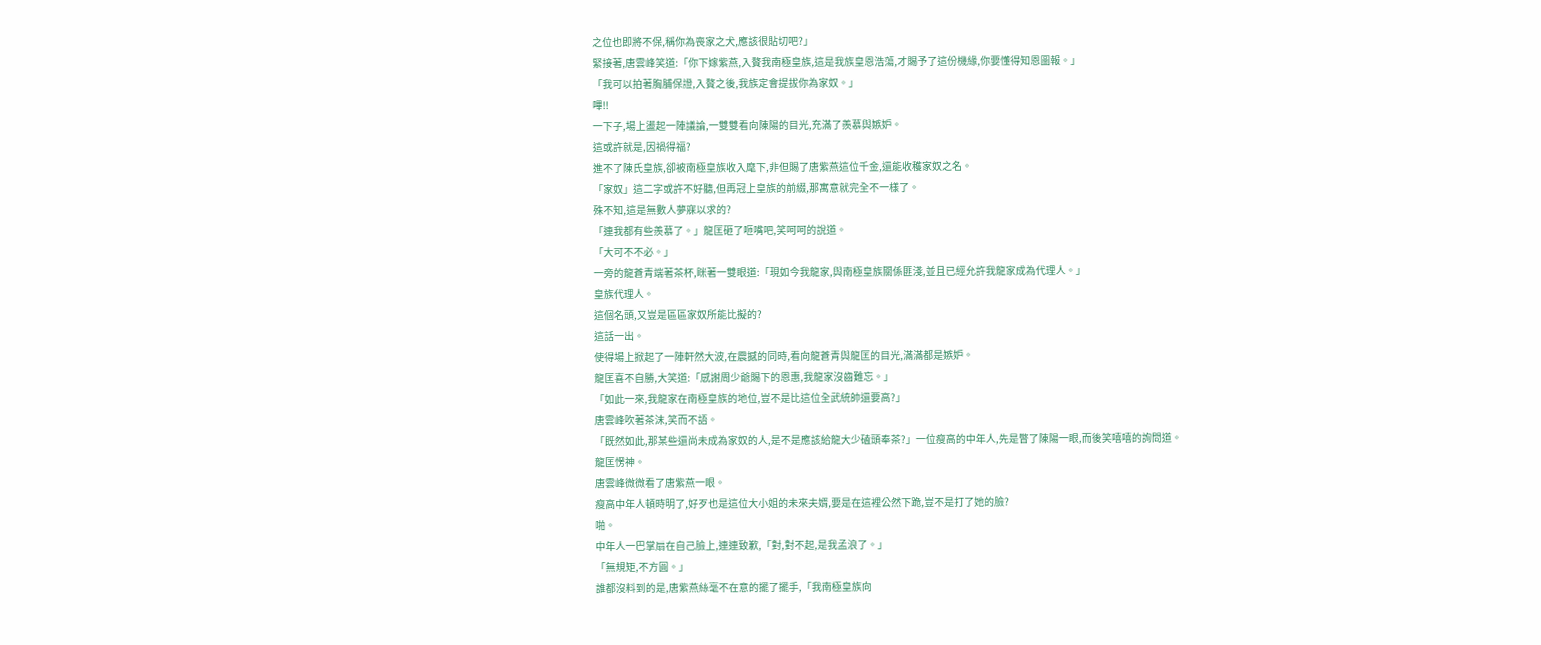之位也即將不保,稱你為喪家之犬,應該很貼切吧?」
緊接著,唐雲峰笑道:「你下嫁紫燕,入贅我南極皇族,這是我族皇恩浩蕩,才賜予了這份機緣,你要懂得知恩圖報。」
「我可以拍著胸脯保證,入贅之後,我族定會提拔你為家奴。」
嗶!!
一下子,場上盪起一陣議論,一雙雙看向陳陽的目光,充滿了羨慕與嫉妒。
這或許就是,因禍得福?
進不了陳氏皇族,卻被南極皇族收入麾下,非但賜了唐紫燕這位千金,還能收穫家奴之名。
「家奴」這二字或許不好聽,但再冠上皇族的前綴,那寓意就完全不一樣了。
殊不知,這是無數人夢寐以求的?
「連我都有些羨慕了。」龍匡砸了咂嘴吧,笑呵呵的說道。
「大可不不必。」
一旁的龍蒼青端著茶杯,眯著一雙眼道:「現如今我龍家,與南極皇族關係匪淺,並且已經允許我龍家成為代理人。」
皇族代理人。
這個名頭,又豈是區區家奴所能比擬的?
這話一出。
使得場上掀起了一陣軒然大波,在震撼的同時,看向龍蒼青與龍匡的目光,滿滿都是嫉妒。
龍匡喜不自勝,大笑道:「感謝周少爺賜下的恩惠,我龍家沒齒難忘。」
「如此一來,我龍家在南極皇族的地位,豈不是比這位全武統帥還要高?」
唐雲峰吹著茶沫,笑而不語。
「既然如此,那某些還尚未成為家奴的人,是不是應該給龍大少磕頭奉茶?」一位瘦高的中年人,先是瞥了陳陽一眼,而後笑嘻嘻的詢問道。
龍匡愣神。
唐雲峰微微看了唐紫燕一眼。
瘦高中年人頓時明了,好歹也是這位大小姐的未來夫婿,要是在這裡公然下跪,豈不是打了她的臉?
啪。
中年人一巴掌扇在自己臉上,連連致歉,「對,對不起,是我孟浪了。」
「無規矩,不方圓。」
誰都沒料到的是,唐紫燕絲毫不在意的擺了擺手,「我南極皇族向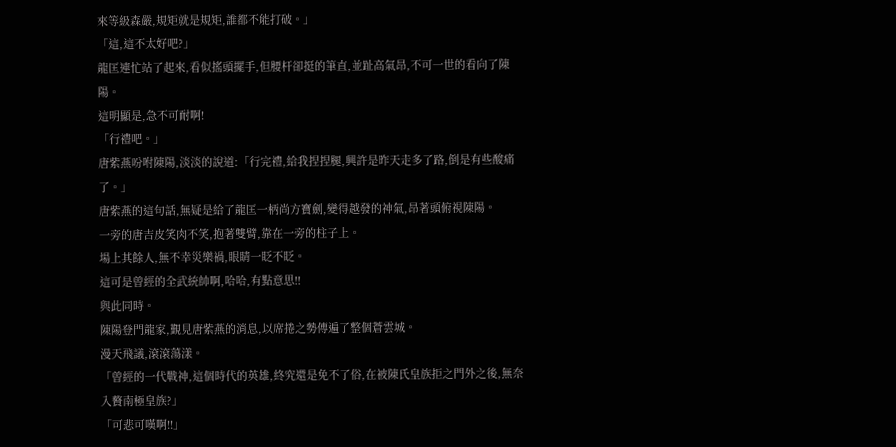來等級森嚴,規矩就是規矩,誰都不能打破。」
「這,這不太好吧?」
龍匡連忙站了起來,看似搖頭擺手,但腰杆卻挺的筆直,並趾高氣昂,不可一世的看向了陳陽。
這明顯是,急不可耐啊!
「行禮吧。」
唐紫燕吩咐陳陽,淡淡的說道:「行完禮,給我捏捏腿,興許是昨天走多了路,倒是有些酸痛了。」
唐紫燕的這句話,無疑是給了龍匡一柄尚方寶劍,變得越發的神氣,昂著頭俯視陳陽。
一旁的唐吉皮笑肉不笑,抱著雙臂,靠在一旁的柱子上。
場上其餘人,無不幸災樂禍,眼睛一眨不眨。
這可是曾經的全武統帥啊,哈哈,有點意思!!
與此同時。
陳陽登門龍家,覲見唐紫燕的消息,以席捲之勢傳遍了整個蒼雲城。
漫天飛議,滾滾蕩漾。
「曾經的一代戰神,這個時代的英雄,終究還是免不了俗,在被陳氏皇族拒之門外之後,無奈入贅南極皇族?」
「可悲可嘆啊!!」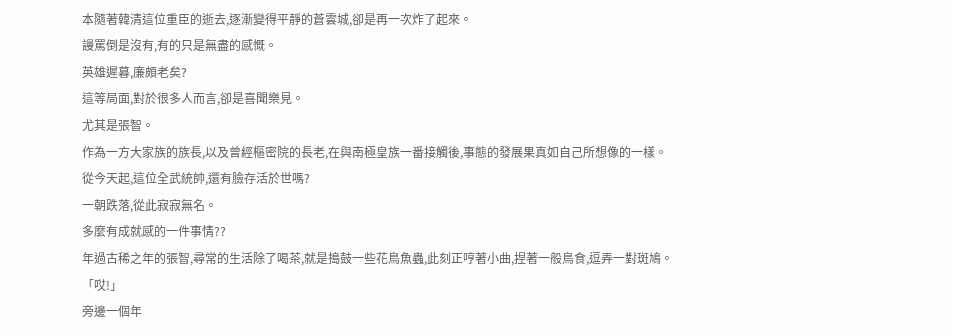本隨著韓清這位重臣的逝去,逐漸變得平靜的蒼雲城,卻是再一次炸了起來。
謾罵倒是沒有,有的只是無盡的感慨。
英雄遲暮,廉頗老矣?
這等局面,對於很多人而言,卻是喜聞樂見。
尤其是張智。
作為一方大家族的族長,以及曾經樞密院的長老,在與南極皇族一番接觸後,事態的發展果真如自己所想像的一樣。
從今天起,這位全武統帥,還有臉存活於世嗎?
一朝跌落,從此寂寂無名。
多麼有成就感的一件事情??
年過古稀之年的張智,尋常的生活除了喝茶,就是搗鼓一些花鳥魚蟲,此刻正哼著小曲,捏著一般鳥食,逗弄一對斑鳩。
「哎!」
旁邊一個年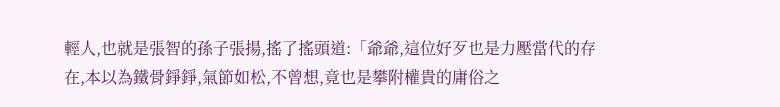輕人,也就是張智的孫子張揚,搖了搖頭道:「爺爺,這位好歹也是力壓當代的存在,本以為鐵骨錚錚,氣節如松,不曾想,竟也是攀附權貴的庸俗之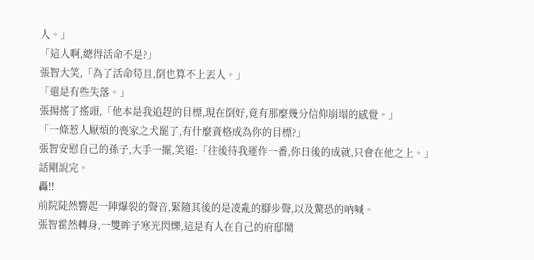人。」
「這人啊,總得活命不是?」
張智大笑,「為了活命苟且,倒也算不上丟人。」
「還是有些失落。」
張揚搖了搖頭,「他本是我追趕的目標,現在倒好,竟有那麼幾分信仰崩塌的感覺。」
「一條惹人厭煩的喪家之犬罷了,有什麼資格成為你的目標?」
張智安慰自己的孫子,大手一擺,笑道:「往後待我運作一番,你日後的成就,只會在他之上。」
話剛說完。
轟!!
前院陡然響起一陣爆裂的聲音,緊隨其後的是凌亂的腳步聲,以及驚恐的吶喊。
張智霍然轉身,一雙眸子寒光閃爍,這是有人在自己的府邸鬧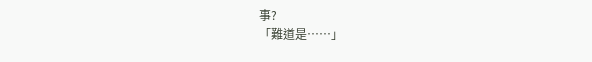事?
「難道是……」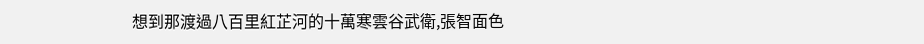想到那渡過八百里紅芷河的十萬寒雲谷武衛,張智面色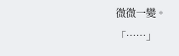微微一變。
「……」